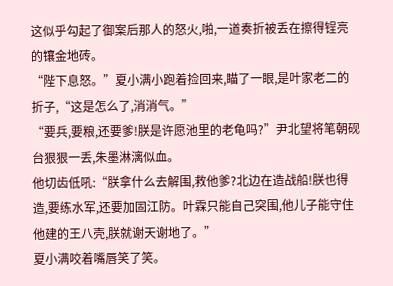这似乎勾起了御案后那人的怒火,啪,一道奏折被丢在擦得锃亮的镶金地砖。
“陛下息怒。”夏小满小跑着捡回来,瞄了一眼,是叶家老二的折子,“这是怎么了,消消气。”
“要兵,要粮,还要爹!朕是许愿池里的老龟吗?”尹北望将笔朝砚台狠狠一丢,朱墨淋漓似血。
他切齿低吼:“朕拿什么去解围,救他爹?北边在造战船!朕也得造,要练水军,还要加固江防。叶霖只能自己突围,他儿子能守住他建的王八壳,朕就谢天谢地了。”
夏小满咬着嘴唇笑了笑。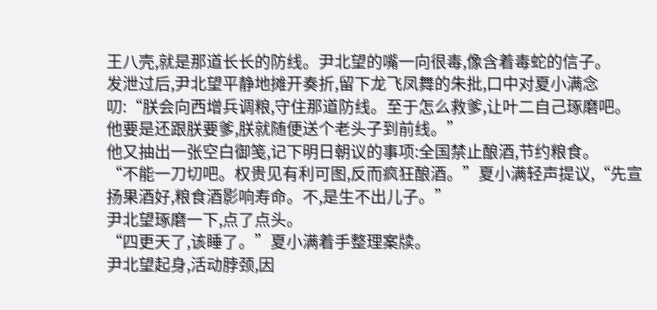王八壳,就是那道长长的防线。尹北望的嘴一向很毒,像含着毒蛇的信子。
发泄过后,尹北望平静地摊开奏折,留下龙飞凤舞的朱批,口中对夏小满念叨:“朕会向西增兵调粮,守住那道防线。至于怎么救爹,让叶二自己琢磨吧。他要是还跟朕要爹,朕就随便送个老头子到前线。”
他又抽出一张空白御笺,记下明日朝议的事项:全国禁止酿酒,节约粮食。
“不能一刀切吧。权贵见有利可图,反而疯狂酿酒。”夏小满轻声提议,“先宣扬果酒好,粮食酒影响寿命。不,是生不出儿子。”
尹北望琢磨一下,点了点头。
“四更天了,该睡了。”夏小满着手整理案牍。
尹北望起身,活动脖颈,因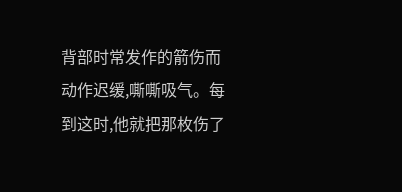背部时常发作的箭伤而动作迟缓,嘶嘶吸气。每到这时,他就把那枚伤了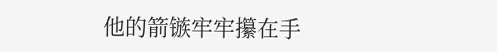他的箭镞牢牢攥在手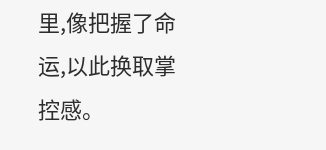里,像把握了命运,以此换取掌控感。